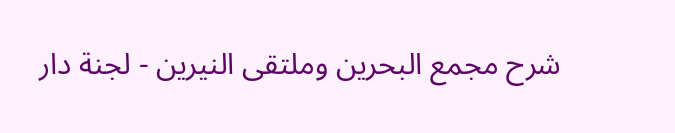شرح مجمع البحرين وملتقى النيرين - لجنة دار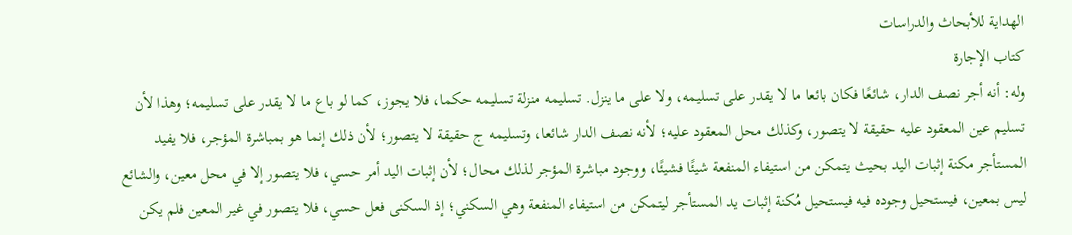الهداية للأبحاث والدراسات
كتاب الإجارة
وله: أنه أجر نصف الدار، شائعًا فكان بائعا ما لا يقدر على تسليمه، ولا على ما ينزل. تسليمه منزلة تسليمه حكما، فلا يجوز، كما لو باع ما لا يقدر على تسليمه؛ وهذا لأن تسليم عين المعقود عليه حقيقة لا يتصور، وكذلك محل المعقود عليه؛ لأنه نصف الدار شائعا، وتسليمه ج حقيقة لا يتصور؛ لأن ذلك إنما هو بمباشرة المؤجر، فلا يفيد المستأجر مكنة إثبات اليد بحيث يتمكن من استيفاء المنفعة شيئًا فشيئًا، ووجود مباشرة المؤجر لذلك محال؛ لأن إثبات اليد أمر حسي، فلا يتصور إلا في محل معين، والشائع ليس بمعين، فيستحيل وجوده فيه فيستحيل مُكنة إثبات يد المستأجر ليتمكن من استيفاء المنفعة وهي السكني؛ إذ السكنى فعل حسي، فلا يتصور في غير المعين فلم يكن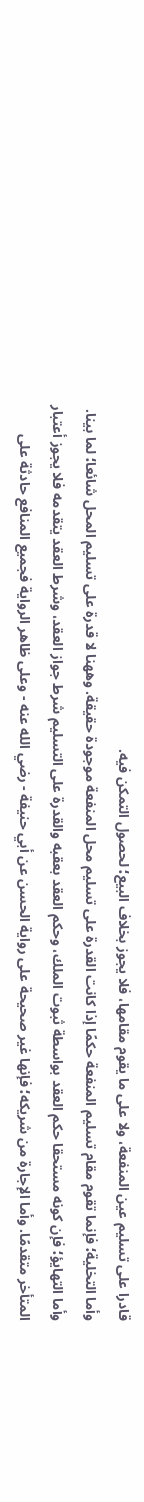قادرا على تسليم عين المنفعة، ولا على ما يقوم مقامها، فلا يجوز بخلاف البيع؛ لحصول التمكن فيه.
وأما التخلية؛ فإنما تقوم مقام تسليم المنفعة حكمًا إذا كانت القدرة على تسليم محل المنفعة موجودة حقيقة. وههنا لا قدرة على تسليم المحل شائعا؛ لما بينا.
وأما التهايؤ؛ فإن كونه مستحقا حكم العقد بواسطة ثبوت الملك، وحكم العقد بعقبه والقدرة على التسليم شرط جواز العقد، وشرط العقد يتقدمه فلا يجوز أعتبار المتأخر متقدمًا. وأما الإجارة من شريكه؛ فإنها غير صحيحة على رواية الحسن عن أبي حنيفة - رضي الله عنه - وعلى ظاهر الرواية فجميع المنافع حادثة على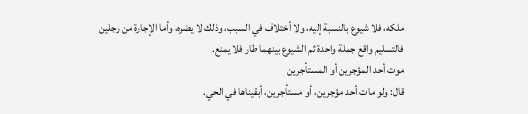ملكه، فلا شيوع بالنسبة إليه، ولا أختلاف في السبب، وذلك لا يضره، وأما الإجارة من رجلين فالتسليم واقع جملة واحدة ثم الشيوع بينهما طار فلا يمنع.
موت أحد المؤجرين أو المستأجرين
قال: ولو مات أحد مؤجرين، أو مستأجرين، أبقيناها في الحي.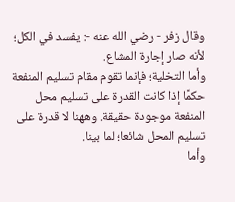وقال زفر - رضي الله عنه -: يفسد في الكل؛ لأنه صار إجارة المشاع.
وأما التخلية؛ فإنما تقوم مقام تسليم المنفعة حكمًا إذا كانت القدرة على تسليم محل المنفعة موجودة حقيقة. وههنا لا قدرة على تسليم المحل شائعا؛ لما بينا.
وأما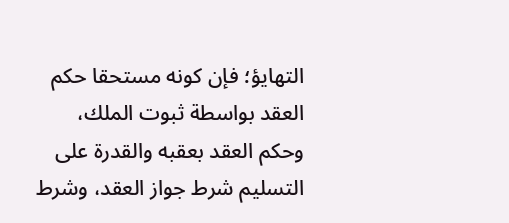التهايؤ؛ فإن كونه مستحقا حكم العقد بواسطة ثبوت الملك، وحكم العقد بعقبه والقدرة على التسليم شرط جواز العقد، وشرط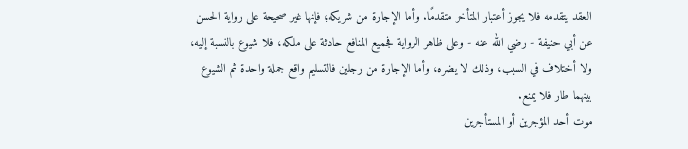العقد يتقدمه فلا يجوز أعتبار المتأخر متقدمًا. وأما الإجارة من شريكه؛ فإنها غير صحيحة على رواية الحسن عن أبي حنيفة - رضي الله عنه - وعلى ظاهر الرواية فجميع المنافع حادثة على ملكه، فلا شيوع بالنسبة إليه، ولا أختلاف في السبب، وذلك لا يضره، وأما الإجارة من رجلين فالتسليم واقع جملة واحدة ثم الشيوع بينهما طار فلا يمنع.
موت أحد المؤجرين أو المستأجرين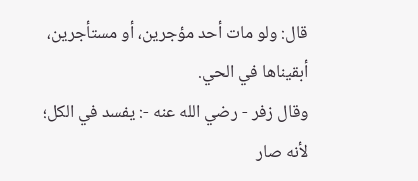قال: ولو مات أحد مؤجرين، أو مستأجرين، أبقيناها في الحي.
وقال زفر - رضي الله عنه -: يفسد في الكل؛ لأنه صار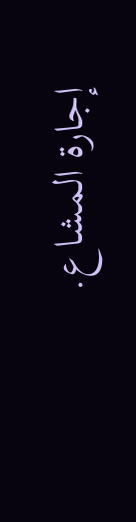إجارة المشاع.